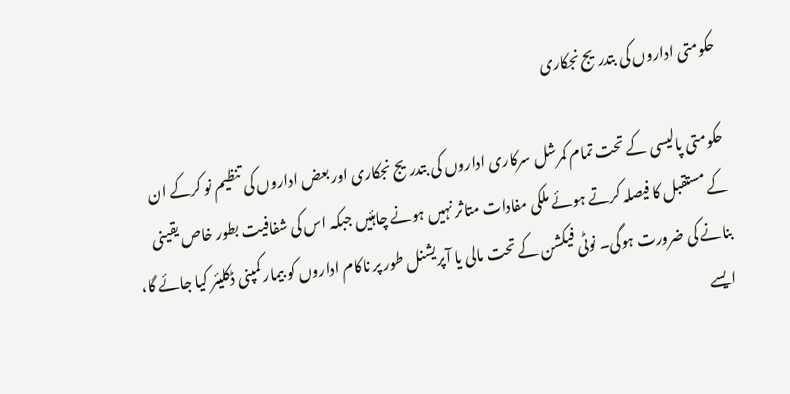حکومتی اداروں کی بتدریج نجکاری

حکومتی پالیسی کے تحت تمام کمرشل سرکاری اداروں کی بتدریج نجکاری اور بعض اداروں کی تنظیم نو کرکے ان کے مستقبل کا فیصلہ کرتے ہوئے ملکی مفادات متاثر نہیں ہونے چاہئیں جبکہ اس کی شفافیت بطور خاص یقینی بنانے کی ضرورت ہوگی۔ نوٹی فیکشن کے تحت مالی یا آپریشنل طور پر ناکام اداروں کو بیمار کمپنی ڈکلیئر کیا جائے گا، ایسے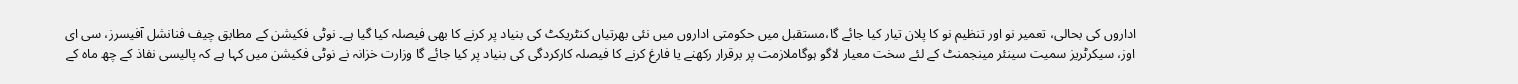اداروں کی بحالی، تعمیر نو اور تنظیم نو کا پلان تیار کیا جائے گا،مستقبل میں حکومتی اداروں میں نئی بھرتیاں کنٹریکٹ کی بنیاد پر کرنے کا بھی فیصلہ کیا گیا ہے۔ نوٹی فکیشن کے مطابق چیف فنانشل آفیسرز، سی ای اوز، سیکرٹریز سمیت سینئر مینجمنٹ کے لئے سخت معیار لاگو ہوگاملازمت پر برقرار رکھنے یا فارغ کرنے کا فیصلہ کارکردگی کی بنیاد پر کیا جائے گا وزارت خزانہ نے نوٹی فکیشن میں کہا ہے کہ پالیسی نفاذ کے چھ ماہ کے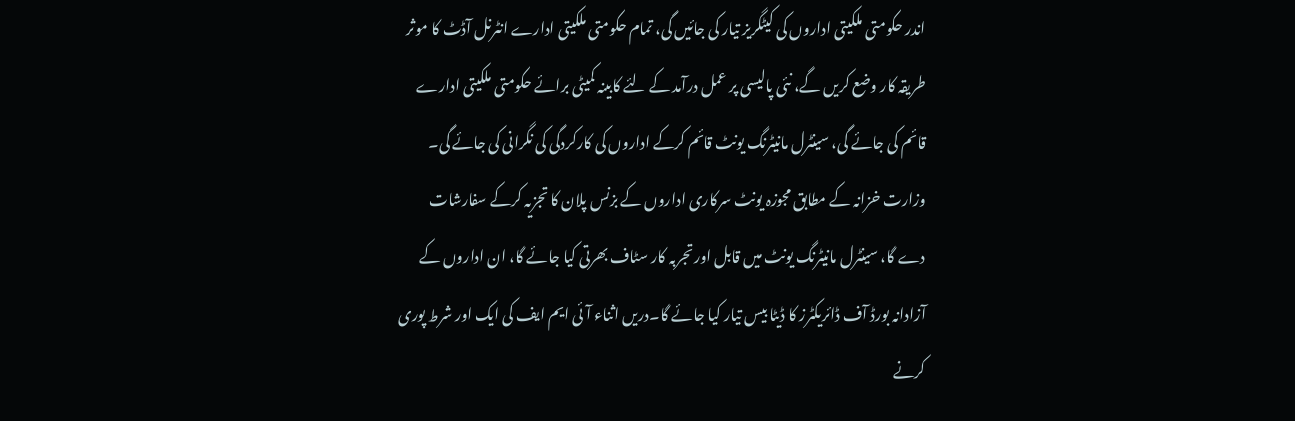اندر حکومتی ملکیتی اداروں کی کیٹگریز تیار کی جائیں گی، تمام حکومتی ملکیتی ادارے انٹرنل آڈٹ کا موثر طریقہ کار وضع کریں گے، نئی پالیسی پر عمل درآمد کے لئے کابینہ کمیٹی برائے حکومتی ملکیتی ادارے قائم کی جائے گی، سینٹرل مانیٹرنگ یونٹ قائم کرکے اداروں کی کارکردگی کی نگرانی کی جائے گی۔ وزارت خزانہ کے مطابق مجوزہ یونٹ سرکاری اداروں کے بزنس پلان کا تجزیہ کرکے سفارشات دے گا، سینٹرل مانیٹرنگ یونٹ میں قابل اور تجربہ کار سٹاف بھرتی کیا جائے گا، ان اداروں کے آزادانہ بورڈ آف ڈائریکٹرز کا ڈیٹا بیس تیار کیا جائے گا۔دریں اثناء آئی ایم ایف کی ایک اور شرط پوری کرنے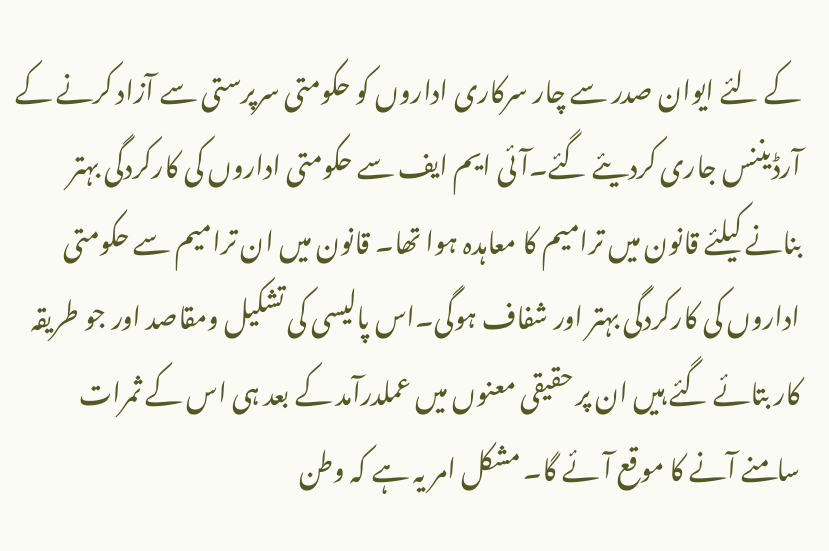کے لئے ایوان صدر سے چار سرکاری اداروں کو حکومتی سرپرستی سے آزاد کرنے کے آرڈیننس جاری کردیئے گئے۔آئی ایم ایف سے حکومتی اداروں کی کارکردگی بہتر بنانے کیلئے قانون میں ترامیم کا معاہدہ ہوا تھا۔ قانون میں ان ترامیم سے حکومتی اداروں کی کارکردگی بہتر اور شفاف ہوگی۔اس پالیسی کی تشکیل ومقاصد اور جو طریقہ کار بتائے گئے ہیں ان پر حقیقی معنوں میں عملدرآمد کے بعد ہی اس کے ثمرات سامنے آنے کا موقع آئے گا۔ مشکل امر یہ ہے کہ وطن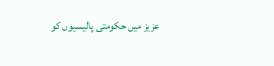عزیز میں حکومتی پالیسیوں کو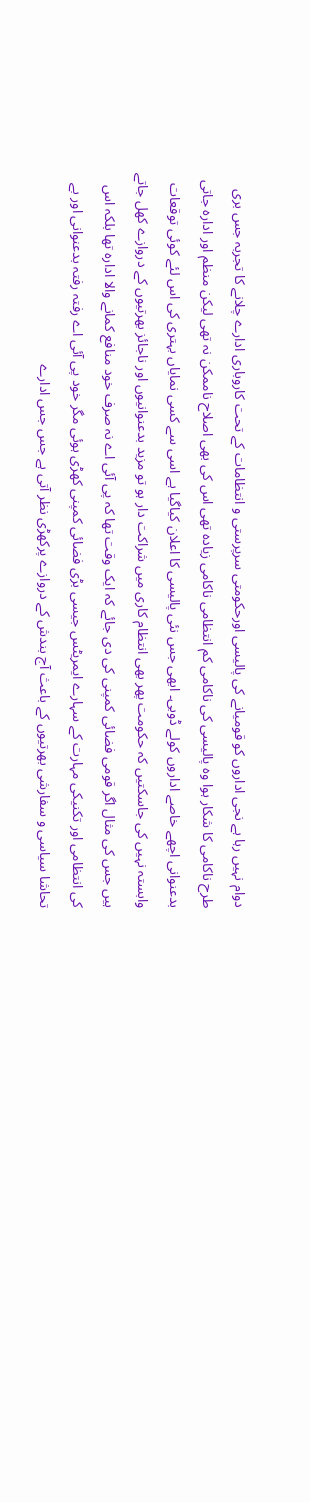دوام نہیں رہا ہے نجی اداروں کو قومیانے کی پالیسی اورحکومتی سرپرستی و انتظامات کے تحت کاروباری ادارے چلانے کا تجربہ جس بری طرح ناکامی کا شکار ہوا وہ پالیسی کی ناکامی کم انتظامی ناکامی زیادہ تھی اس کی بھی اصلاح ناممکن نہ تھی لیکن منظم اور ادارہ جاتی بدعنوانی اچھے خاصے اداروں کولے ڈوبی۔ ابھی جس نئی پالیسی کا اعلان کیاگیا ہے اسی سے کسی نمایاں بہتری کی اس لئے کوئی توقعات وابستہ نہیں کی جاسکتیں کہ حکومت پھر بھی انتظام کاری میں شراکت دار ہو تو مزید بدعنوانیوں اور ناجائز بھرتیوں کے دروازے کھل جاتے ہیں جس کی مثال اگر قومی فضائی کمپنی کی دی جائے کہ ایک وقت تھا کہ پی آئی اے نہ صرف خود منافع کمانے والا ادارہ تھا بلکہ اس کی انتظامی اور تکنیکی مہارت کے سہارے ایمریٹس جیسی بڑی فضائی کمپنی کھڑی ہوئی مگر خود پی آئی اے رفتہ رفتہ بدعنوانی اور بے تحاشا سیاسی و سفارشی بھرتیوں کے باعث آج بندش کے دروازے پرکھڑی نظر آتی ہے جس جس ادارے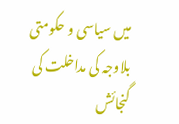میں سیاسی و حکومتی بلاوجہ کی مداخلت کی گنجائش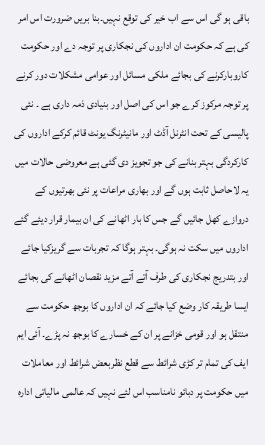باقی ہو گی اس سے اب خیر کی توقع نہیں۔بنا بریں ضرورت اس امر کی ہے کہ حکومت ان اداروں کی نجکاری پر توجہ دے اور حکومت کاروبارکرنے کی بجائے ملکی مسائل اور عوامی مشکلات دور کرنے پر توجہ مرکوز کرے جو اس کی اصل اور بنیادی ذمہ داری ہے ۔ نئی پالیسی کے تحت انٹرنل آڈٹ اور مانیٹرنگ یونٹ قائم کرکے اداروں کی کارکردگی بہتر بنانے کی جو تجویز دی گئی ہے معروضی حالات میں یہ لاحاصل ثابت ہوں گے اور بھاری مراعات پر نئی بھرتیوں کے دروازے کھل جائیں گے جس کا بار اٹھانے کی ان بیمار قرار دیئے گئے اداروں میں سکت نہ ہوگی۔ بہتر ہوگا کہ تجربات سے گریزکیا جائے اور بتدریج نجکاری کی طرف آتے آتے مزید نقصان اٹھانے کی بجائے ایسا طریقہ کار وضع کیا جائے کہ ان اداروں کا بوجھ حکومت سے منتقل ہو اور قومی خزانے پر ان کے خسارے کا بوجھ نہ پڑے۔ آئی ایم ایف کی تمام تر کڑی شرائط سے قطع نظربعض شرائط اور معاملات میں حکومت پر دبائو نامناسب اس لئے نہیں کہ عالمی مالیاتی ادارہ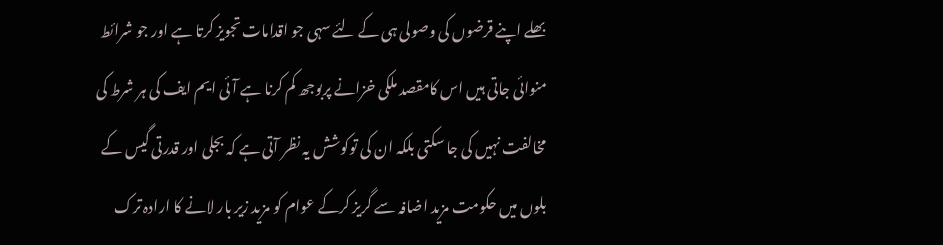بھلے اپنے قرضوں کی وصولی ہی کے لئے سہی جو اقدامات تجویز کرتا ہے اور جو شرائط منوائی جاتی ہیں اس کامقصد ملکی خزانے پربوجھ کم کرنا ہے آئی ایم ایف کی ہر شرط کی مخالفت نہیں کی جا سکتی بلکہ ان کی توکوشش یہ نظر آتی ہے کہ بجلی اور قدرتی گیس کے بلوں میں حکومت مزید اضافہ سے گریز کرکے عوام کو مزید زیر بار لانے کا ارادہ ترک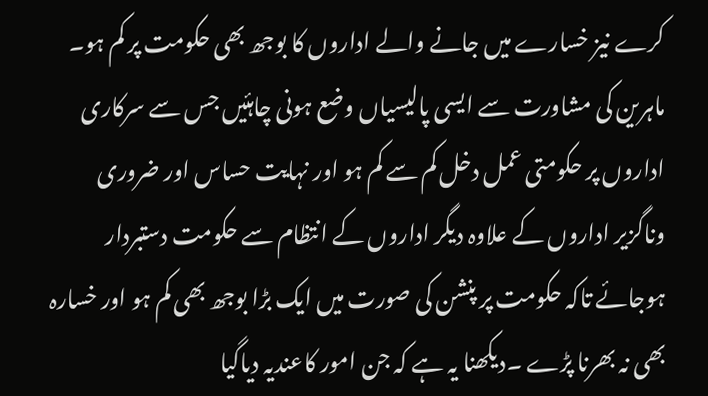کرے نیز خسارے میں جانے والے اداروں کا بوجھ بھی حکومت پر کم ہو۔ ماہرین کی مشاورت سے ایسی پالیسیاں وضع ہونی چاہئیں جس سے سرکاری اداروں پر حکومتی عمل دخل کم سے کم ہو اور نہایت حساس اور ضروری وناگزیر اداروں کے علاوہ دیگر اداروں کے انتظام سے حکومت دستبردار ہوجائے تاکہ حکومت پر پنشن کی صورت میں ایک بڑا بوجھ بھی کم ہو اور خسارہ بھی نہ بھرنا پڑے ۔دیکھنا یہ ہے کہ جن امور کاعندیہ دیاگیا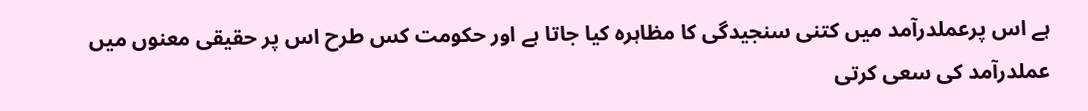ہے اس پرعملدرآمد میں کتنی سنجیدگی کا مظاہرہ کیا جاتا ہے اور حکومت کس طرح اس پر حقیقی معنوں میں عملدرآمد کی سعی کرتی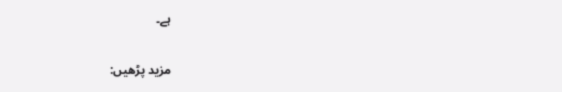ہے۔

مزید پڑھیں: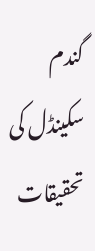گندم سکینڈل کی تحقیقات